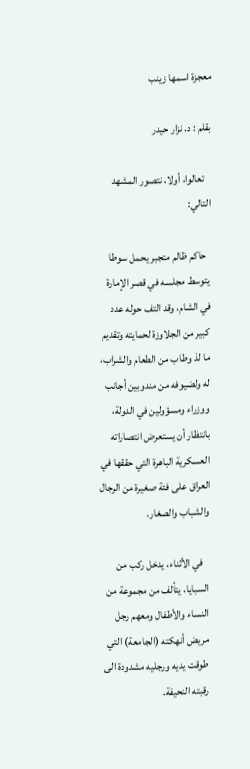معجزة اسمها زينب

بقلم : د. نزار حيدر

   تعالوا، أولا، نتصور المشهد التالي:

  حاكم ظالم متجبر يحمل سوطا يتوسط مجلسه في قصر الإمارة في الشام، وقد التف حوله عدد كبير من الجلاوزة لحمايته وتقديم ما لذ وطاب من الطعام والشراب، له ولضيوفه من مندوبين أجانب ووزراء ومسؤولين في الدولة، بانتظار أن يستعرض انتصاراته العسكرية الباهرة التي حققها في العراق على فئة صغيرة من الرجال والشباب والصغار.

   في الأثناء، يدخل ركب من السبايا، يتألف من مجموعة من النساء والأطفال ومعهم رجل مريض أنهكته (الجامعة) التي طوقت يديه ورجليه مشدودة الى رقبته النحيفة.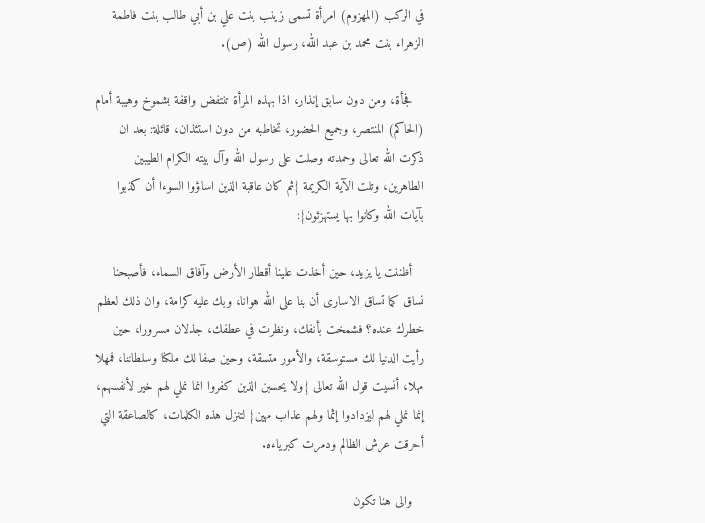في الركب (المهزوم) امرأة تسمى زينب بنت علي بن أبي طالب بنت فاطمة الزهراء بنت محمد بن عبد الله، رسول الله (ص).

   فجأة، ومن دون سابق إنذار، اذا بهذه المرأة تنتفض واقفة بشموخ وهيبة أمام (الحاكم) المنتصر، وجميع الحضور، تخاطبه من دون استئذان، قائلة: بعد ان ذكرت الله تعالى وحمدته وصلت على رسول الله وآل بيته الكرام الطيبين الطاهرين، وتلت الآية الكريمة {ثم كان عاقبة الذين اساؤوا السوءا أن كذبوا بآيات الله وكانوا بها يستهزئون}:

   أظننت يا يزيد، حين أخذت علينا أقطار الأرض وآفاق السماء، فأصبحنا نساق كما تساق الاسارى أن بنا على الله هوانا، وبك عليه كرامة، وان ذلك لعظم خطرك عنده؟ فشمخت بأنفك، ونظرت في عطفك، جذلان مسرورا، حين رأيت الدنيا لك مستوسقة، والأمور متسقة، وحين صفا لك ملكنا وسلطاننا، فمهلا مهلا، أنسيت قول الله تعالى {ولا يحسبن الذين كفروا انما نملي لهم خير لأنفسهم، إنما نملي لهم ليزدادوا إثما ولهم عذاب مهين} لتنزل هذه الكلمات، كالصاعقة التي أحرقت عرش الظالم ودمرت كبرياءه.

   والى هنا تكون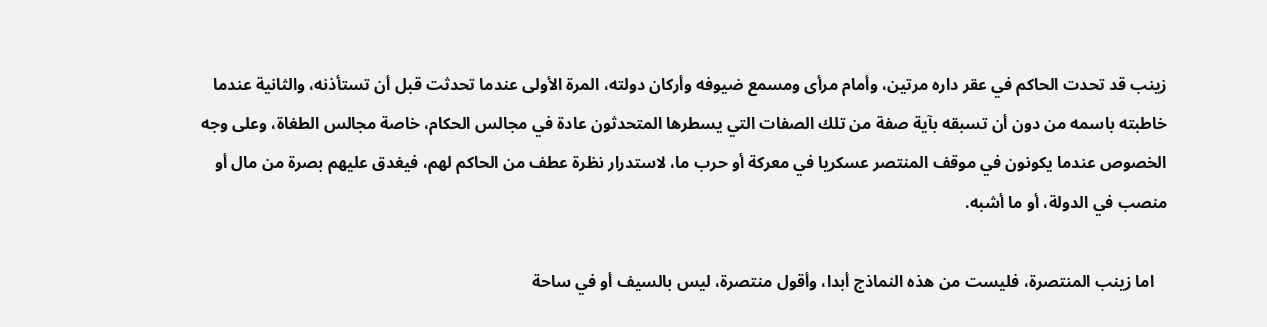زينب قد تحدت الحاكم في عقر داره مرتين، وأمام مرأى ومسمع ضيوفه وأركان دولته، المرة الأولى عندما تحدثت قبل أن تستأذنه، والثانية عندما خاطبته باسمه من دون أن تسبقه بآية صفة من تلك الصفات التي يسطرها المتحدثون عادة في مجالس الحكام، خاصة مجالس الطغاة، وعلى وجه الخصوص عندما يكونون في موقف المنتصر عسكريا في معركة أو حرب ما، لاستدرار نظرة عطف من الحاكم لهم، فيغدق عليهم بصرة من مال أو منصب في الدولة، أو ما أشبه.

   اما زينب المنتصرة، فليست من هذه النماذج أبدا، وأقول منتصرة، ليس بالسيف أو في ساحة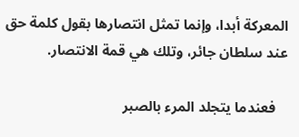المعركة أبدا، وإنما تمثل انتصارها بقول كلمة حق عند سلطان جائر، وتلك هي قمة الانتصار.

   فعندما يتجلد المرء بالصبر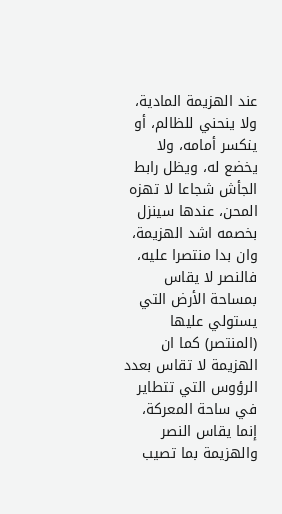عند الهزيمة المادية، ولا ينحني للظالم، أو ينكسر أمامه، ولا يخضع له، ويظل رابط الجأش شجاعا لا تهزه المحن، عندها سينزل بخصمه اشد الهزيمة، وان بدا منتصرا عليه، فالنصر لا يقاس بمساحة الأرض التي يستولي عليها (المنتصر) كما ان الهزيمة لا تقاس بعدد الرؤوس التي تتطاير في ساحة المعركة، إنما يقاس النصر والهزيمة بما تصيب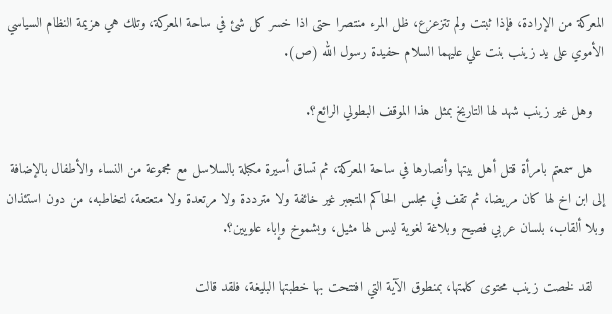المعركة من الإرادة، فإذا ثبتت ولم تتزعزع، ظل المرء منتصرا حتى اذا خسر كل شئ في ساحة المعركة، وتلك هي هزيمة النظام السياسي الأموي على يد زينب بنت علي عليهما السلام حفيدة رسول الله (ص).

   وهل غير زينب شهد لها التاريخ بمثل هذا الموقف البطولي الرائع؟.

   هل سمعتم بامرأة قتل أهل بيتها وأنصارها في ساحة المعركة، ثم تساق أسيرة مكبلة بالسلاسل مع مجموعة من النساء والأطفال بالإضافة إلى ابن اخ لها كان مريضا، ثم تقف في مجلس الحاكم المتجبر غير خائفة ولا مترددة ولا مرتعدة ولا متعتعة، لتخاطبه، من دون استئذان وبلا ألقاب، بلسان عربي فصيح وبلاغة لغوية ليس لها مثيل، وبشموخ وإباء علويين؟.

   لقد لخصت زينب محتوى كلمتها، بمنطوق الآية التي افتتحت بها خطبتها البليغة، فلقد قالت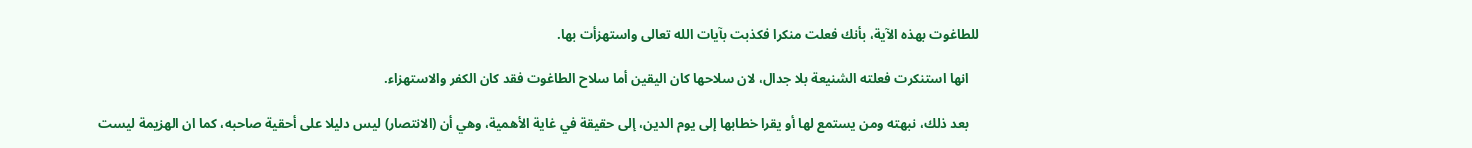للطاغوت بهذه الآية، بأنك فعلت منكرا فكذبت بآيات الله تعالى واستهزأت بها.

   انها استنكرت فعلته الشنيعة بلا جدال، لان سلاحها كان اليقين أما سلاح الطاغوت فقد كان الكفر والاستهزاء.

   بعد ذلك، نبهته ومن يستمع لها أو يقرا خطابها إلى يوم الدين، إلى حقيقة في غاية الأهمية، وهي أن (الانتصار) ليس دليلا على أحقية صاحبه، كما ان الهزيمة ليست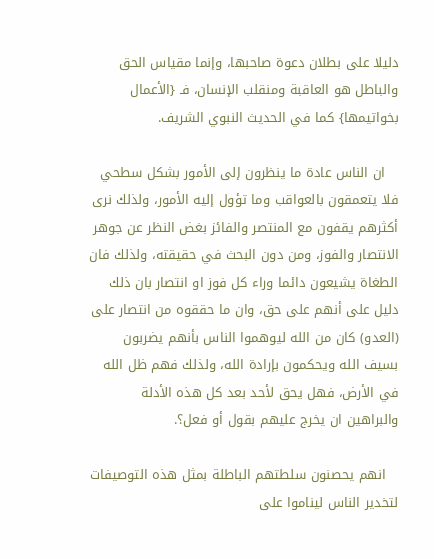دليلا على بطلان دعوة صاحبها، وإنما مقياس الحق والباطل هو العاقبة ومنقلب الإنسان، فـ {الأعمال بخواتيمها} كما في الحديث النبوي الشريف.

   ان الناس عادة ما ينظرون إلى الأمور بشكل سطحي فلا يتعمقون بالعواقب وما تؤول إليه الأمور، ولذلك نرى أكثرهم يقفون مع المنتصر والفائز بغض النظر عن جوهر الانتصار والفوز، ومن دون البحث في حقيقته، ولذلك فان الطغاة يشيعون دائما وراء كل فوز او انتصار بان ذلك دليل على أنهم على حق، وان ما حققوه من انتصار على (العدو) كان من الله ليوهموا الناس بأنهم يضربون بسيف الله ويحكمون بإرادة الله، ولذلك فهم ظل الله في الأرض، فهل يحق لأحد بعد كل هذه الأدلة والبراهين ان يخرج عليهم بقول أو فعل؟.

   انهم يحصنون سلطتهم الباطلة بمثل هذه التوصيفات لتخدير الناس ليناموا على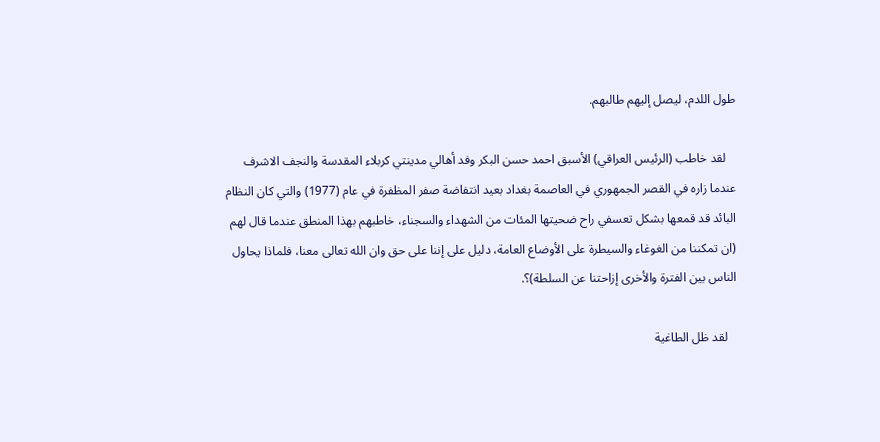طول اللدم، ليصل إليهم طالبهم.

   لقد خاطب (الرئيس العراقي) الأسبق احمد حسن البكر وفد أهالي مدينتي كربلاء المقدسة والنجف الاشرف عندما زاره في القصر الجمهوري في العاصمة بغداد بعيد انتفاضة صفر المظفرة في عام (1977) والتي كان النظام البائد قد قمعها بشكل تعسفي راح ضحيتها المئات من الشهداء والسجناء، خاطبهم بهذا المنطق عندما قال لهم (ان تمكننا من الغوغاء والسيطرة على الأوضاع العامة، دليل على إننا على حق وان الله تعالى معنا، فلماذا يحاول الناس بين الفترة والأخرى إزاحتنا عن السلطة)؟.

   لقد ظل الطاغية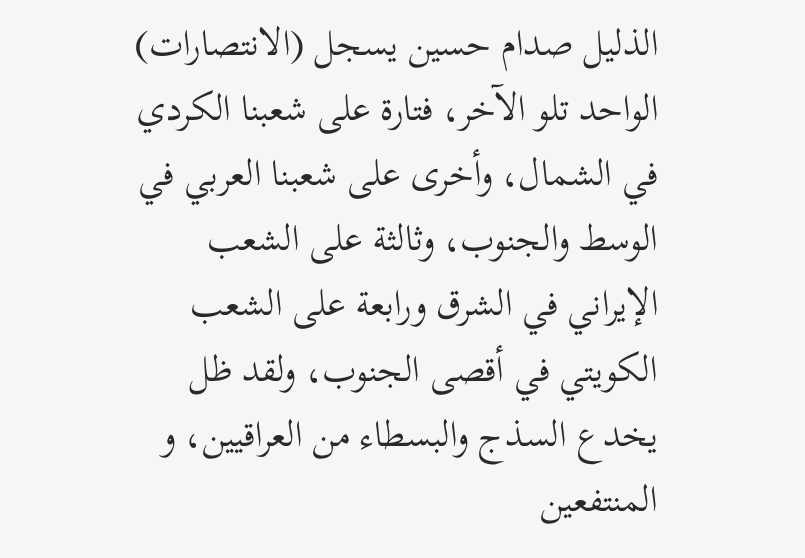الذليل صدام حسين يسجل (الانتصارات) الواحد تلو الآخر، فتارة على شعبنا الكردي في الشمال، وأخرى على شعبنا العربي في الوسط والجنوب، وثالثة على الشعب الإيراني في الشرق ورابعة على الشعب الكويتي في أقصى الجنوب، ولقد ظل يخدع السذج والبسطاء من العراقيين، و المنتفعين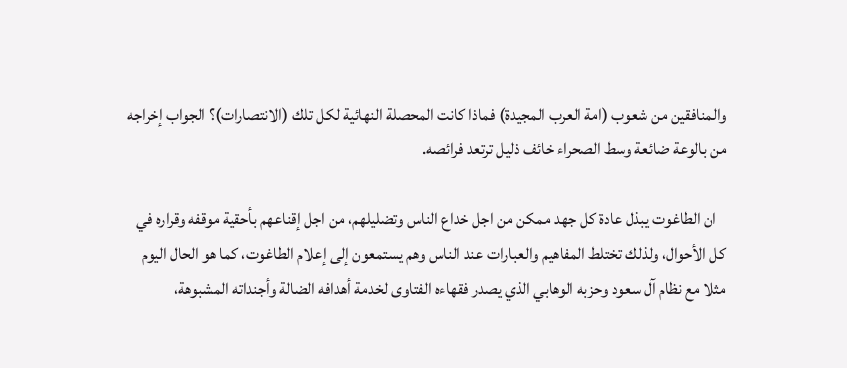والمنافقين من شعوب (امة العرب المجيدة) فماذا كانت المحصلة النهائية لكل تلك (الانتصارات)؟ الجواب إخراجه من بالوعة ضائعة وسط الصحراء خائف ذليل ترتعد فرائصه.

   ان الطاغوت يبذل عادة كل جهد ممكن من اجل خداع الناس وتضليلهم، من اجل إقناعهم بأحقية موقفه وقراره في كل الأحوال، ولذلك تختلط المفاهيم والعبارات عند الناس وهم يستمعون إلى إعلام الطاغوت، كما هو الحال اليوم مثلا مع نظام آل سعود وحزبه الوهابي الذي يصدر فقهاءه الفتاوى لخدمة أهدافه الضالة وأجنداته المشبوهة،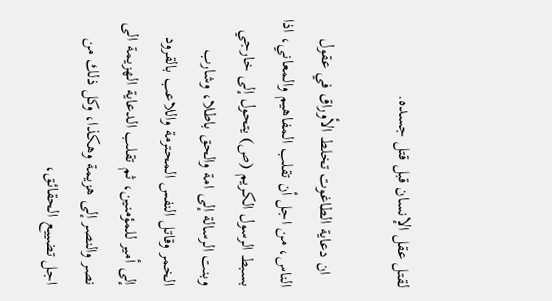لقتل عقل الإنسان قبل قتل جسده.

   ان دعاية الطاغوت تخلط الأوراق في عقول الناس، من اجل أن تقلب المفاهيم والمعاني، اذا بسبط الرسول الكريم (ص) يتحول إلى خارجي وبنت الرسالة إلى امة والحق باطلا، وشارب الخمر وقاتل النفس المحترمة واللاعب بالقرود إلى أمير للمؤمنين، ثم تقلب الدعاية الهزيمة الى نصر والنصر إلى هزيمة وهكذا، وكل ذلك من اجل تضييع الحقائق،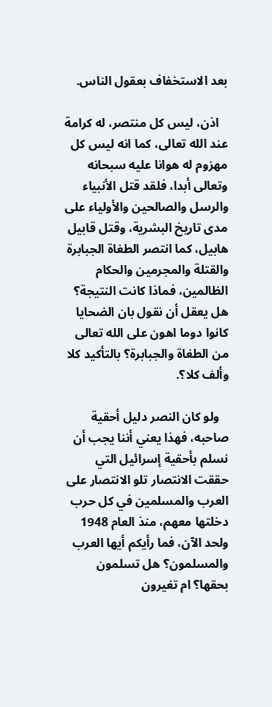بعد الاستخفاف بعقول الناس.

   اذن، ليس كل منتصر، له كرامة عند الله تعالى، كما انه ليس كل مهزوم له هوانا عليه سبحانه وتعالى أبدا، فلقد قتل الأنبياء والرسل والصالحين والأولياء على مدى تاريخ البشرية، وقتل قابيل هابيل، كما انتصر الطغاة الجبابرة والقتلة والمجرمين والحكام الظالمين، فماذا كانت النتيجة؟ هل يعقل أن نقول بان الضحايا كانوا دوما اهون على الله تعالى من الطغاة والجبابرة؟ بالتأكيد كلا وألف كلا؟.

   ولو كان النصر دليل أحقية صاحبه، فهذا يعني أننا يجب أن نسلم بأحقية إسرائيل التي حققت الانتصار تلو الانتصار على العرب والمسلمين في كل حرب دخلتها معهم، منذ العام 1948 ولحد الآن، فما رأيكم أيها العرب والمسلمون؟ هل تسلمون بحقها؟ ام تغيرون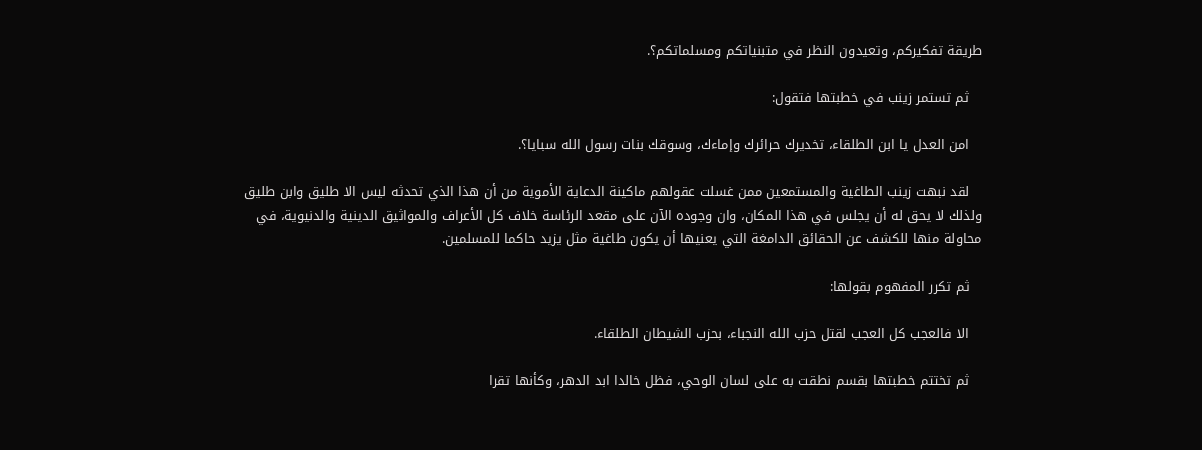طريقة تفكيركم، وتعيدون النظر في متبنياتكم ومسلماتكم؟.

   ثم تستمر زينب في خطبتها فتقول:

   امن العدل يا ابن الطلقاء، تخديرك حرائرك وإماءك، وسوقك بنات رسول الله سبايا؟.

   لقد نبهت زينب الطاغية والمستمعين ممن غسلت عقولهم ماكينة الدعاية الأموية من أن هذا الذي تحدثه ليس الا طليق وابن طليق ولذلك لا يحق له أن يجلس في هذا المكان، وان وجوده الآن على مقعد الرئاسة خلاف كل الأعراف والمواثيق الدينية والدنيوية، في محاولة منها للكشف عن الحقائق الدامغة التي يعنيها أن يكون طاغية مثل يزيد حاكما للمسلمين.

   ثم تكرر المفهوم بقولها:

   الا فالعجب كل العجب لقتل حزب الله النجباء، بحزب الشيطان الطلقاء.

   ثم تختتم خطبتها بقسم نطقت به على لسان الوحي، فظل خالدا ابد الدهر، وكأنها تقرا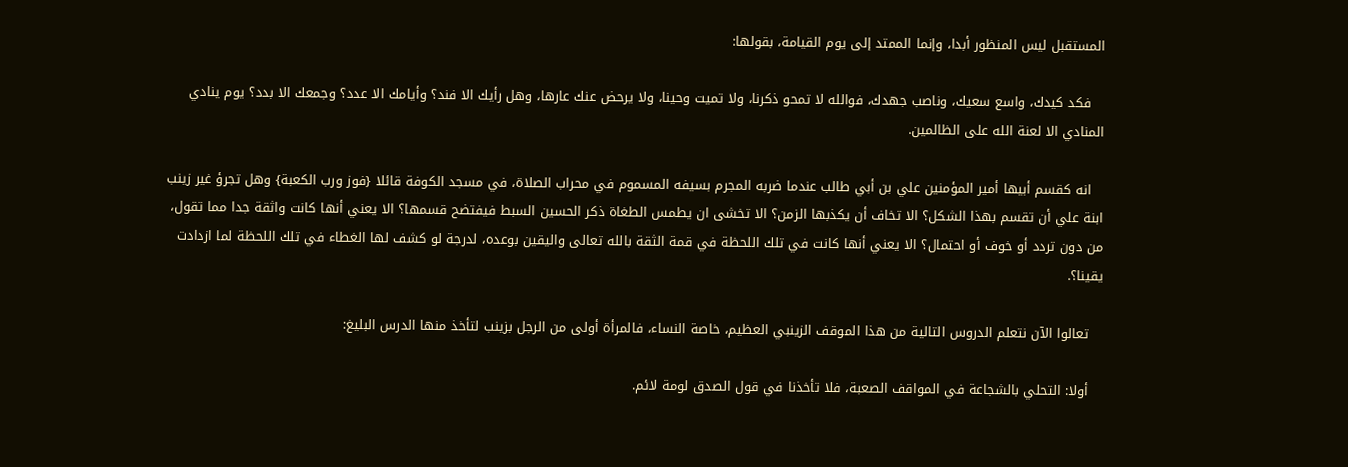المستقبل ليس المنظور أبدا، وإنما الممتد إلى يوم القيامة، بقولها:

   فكد كيدك، واسع سعيك، وناصب جهدك، فوالله لا تمحو ذكرنا، ولا تميت وحينا، ولا يرحض عنك عارها، وهل رأيك الا فند؟ وأيامك الا عدد؟ وجمعك الا بدد؟ يوم ينادي المنادي الا لعنة الله على الظالمين.

   انه كقسم أبيها أمير المؤمنين علي بن أبي طالب عندما ضربه المجرم بسيفه المسموم في محراب الصلاة، في مسجد الكوفة قائلا {فوز ورب الكعبة} وهل تجرؤ غير زينب ابنة علي أن تقسم بهذا الشكل؟ الا تخاف أن يكذبها الزمن؟ الا تخشى ان يطمس الطغاة ذكر الحسين السبط فيفتضح قسمها؟ الا يعني أنها كانت واثقة جدا مما تقول، من دون تردد أو خوف أو احتمال؟ الا يعني أنها كانت في تلك اللحظة في قمة الثقة بالله تعالى واليقين بوعده، لدرجة لو كشف لها الغطاء في تلك اللحظة لما ازدادت يقينا؟.

   تعالوا الآن نتعلم الدروس التالية من هذا الموقف الزينبي العظيم، خاصة النساء، فالمرأة أولى من الرجل بزينب لتأخذ منها الدرس البليغ:

   أولا: التحلي بالشجاعة في المواقف الصعبة، فلا تأخذنا في قول الصدق لومة لائم.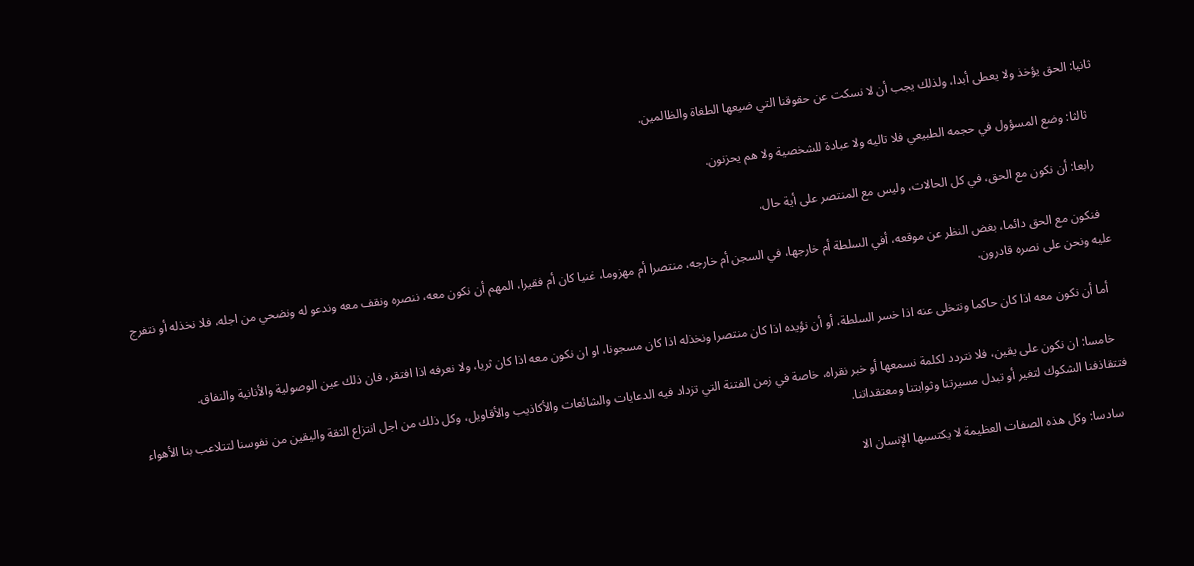ثانيا: الحق يؤخذ ولا يعطى أبدا، ولذلك يجب أن لا نسكت عن حقوقنا التي ضيعها الطغاة والظالمين.

   ثالثا: وضع المسؤول في حجمه الطبيعي فلا تاليه ولا عبادة للشخصية ولا هم يحزنون.

   رابعا: أن نكون مع الحق، في كل الحالات، وليس مع المنتصر على أية حال.

   فنكون مع الحق دائما، بغض النظر عن موقعه، أفي السلطة أم خارجها، في السجن أم خارجه، منتصرا أم مهزوما، غنيا كان أم فقيرا، المهم أن نكون معه، ننصره ونقف معه وندعو له ونضحي من اجله، فلا نخذله أو نتفرج عليه ونحن على نصره قادرون.

   أما أن نكون معه اذا كان حاكما ونتخلى عنه اذا خسر السلطة، أو أن نؤيده اذا كان منتصرا ونخذله اذا كان مسجونا، او ان نكون معه اذا كان ثريا، ولا نعرفه اذا افتقر، فان ذلك عين الوصولية والأنانية والنفاق.

   خامسا: ان نكون على يقين، فلا نتردد لكلمة نسمعها أو خبر نقراه، خاصة في زمن الفتنة التي تزداد فيه الدعايات والشائعات والأكاذيب والأقاويل، وكل ذلك من اجل انتزاع الثقة واليقين من نفوسنا لتتلاعب بنا الأهواء فتتقاذفنا الشكوك لتغير أو تبدل مسيرتنا وثوابتنا ومعتقداتنا.

   سادسا: وكل هذه الصفات العظيمة لا يكتسبها الإنسان الا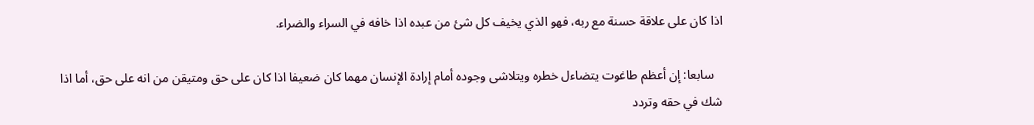اذا كان على علاقة حسنة مع ربه، فهو الذي يخيف كل شئ من عبده اذا خافه في السراء والضراء.

   سابعا: إن أعظم طاغوت يتضاءل خطره ويتلاشى وجوده أمام إرادة الإنسان مهما كان ضعيفا اذا كان على حق ومتيقن من انه على حق، أما اذا شك في حقه وتردد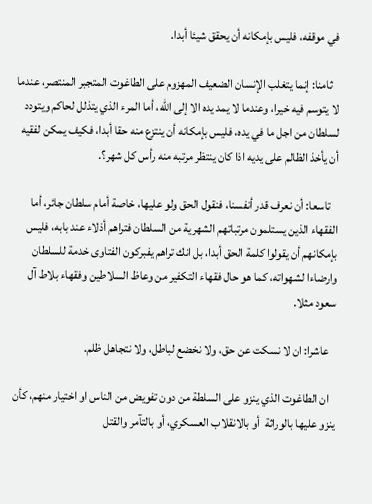في موقفه، فليس بإمكانه أن يحقق شيئا أبدا.

   ثامنا: إنما يتغلب الإنسان الضعيف المهزوم على الطاغوت المتجبر المنتصر، عندما لا يتوسم فيه خيرا، وعندما لا يمد يده الا إلى الله، أما المرء الذي يتذلل لحاكم ويتودد لسلطان من اجل ما في يده، فليس بإمكانه أن ينتزع منه حقا أبدا، فكيف يمكن لفقيه أن يأخذ الظالم على يديه اذا كان ينتظر مرتبه منه رأس كل شهر؟.

   تاسعا: أن نعرف قدر أنفسنا، فنقول الحق ولو عليها، خاصة أمام سلطان جائر، أما الفقهاء الذين يستلمون مرتباتهم الشهرية من السلطان فتراهم أذلاء عند بابه، فليس بإمكانهم أن يقولوا كلمة الحق أبدا، بل انك تراهم يفبركون الفتاوى خدمة للسلطان وارضاءا لشهواته، كما هو حال فقهاء التكفير من وعاظ السلاطين وفقهاء بلاط آل سعود مثلا.

   عاشرا: ان لا نسكت عن حق، ولا نخضع لباطل، ولا نتجاهل ظلم.

   ان الطاغوت الذي ينزو على السلطة من دون تفويض من الناس او اختيار منهم، كأن ينزو عليها بالوراثة  أو بالانقلاب العسكري، أو بالتآمر والقتل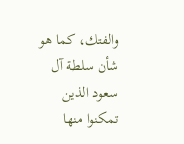والفتك، كما هو شأن سلطة آل سعود الذين تمكنوا منها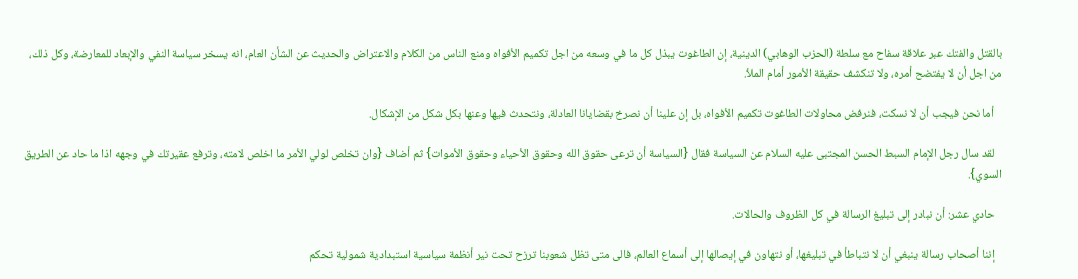بالقتل والفتك عبر علاقة سفاح مع سلطة (الحزب الوهابي) الدينية، إن الطاغوت يبذل كل ما في وسعه من اجل تكميم الأفواه ومنع الناس من الكلام والاعتراض والحديث عن الشأن العام، انه يسخر سياسة النفي والإبعاد للمعارضة، وكل ذلك، من اجل أن لا يفتضح أمره، ولا تنكشف حقيقة الأمور أمام الملأ.

   أما نحن فيجب أن لا نسكت، فنرفض محاولات الطاغوت تكميم الأفواه، بل إن علينا أن نصرخ بقضايانا العادلة، ونتحدث فيها وعنها بكل شكل من الإشكال.

   لقد سال رجل الإمام السبط الحسن المجتبى عليه السلام عن السياسة فقال {السياسة أن ترعى حقوق الله وحقوق الأحياء وحقوق الأموات} ثم أضاف {وان تخلص لولي الأمر ما اخلص لامته، وترفع عقيرتك في وجهه اذا ما حاد عن الطريق السوي}.

   حادي عشر: أن نبادر إلى تبليغ الرسالة في كل الظروف والحالات.

   إننا أصحاب رسالة ينبغي أن لا نتباطأ في تبليغها، أو نتهاون في إيصالها إلى أسماع العالم، فالى متى تظل شعوبنا ترزح تحت نير أنظمة سياسية استبدادية شمولية تحكم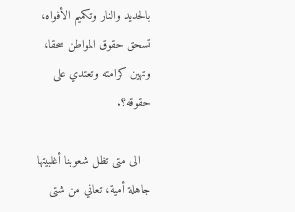بالحديد والنار وتكميم الأفواه، تسحق حقوق المواطن سحقا، وتهين كرامته وتعتدي على حقوقه؟.

   الى متى تظل شعوبنا أغلبيتها جاهلة أمية، تعاني من شتى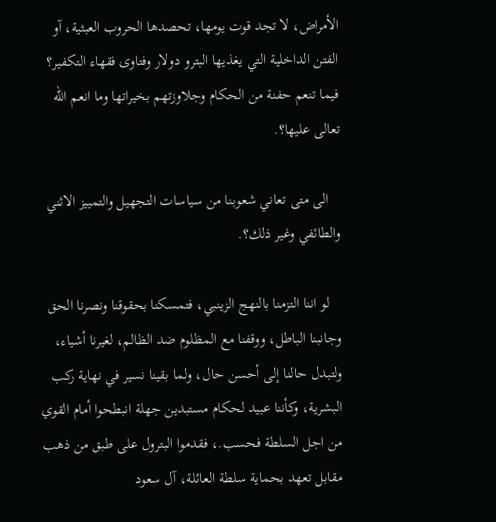الأمراض، لا تجد قوت يومها، تحصدها الحروب العبثية، آو الفتن الداخلية التي يغذيها البترو دولار وفتاوى فقهاء التكفير؟ فيما تنعم حفنة من الحكام وجلاوزتهم بخيراتها وما انعم الله تعالى عليها؟.

   الى متى تعاني شعوبنا من سياسات التجهيل والتمييز الاثني والطائفي وغير ذلك؟.

   لو اننا التزمنا بالنهج الزينبي، فتمسكنا بحقوقنا ونصرنا الحق وجانبنا الباطل، ووقفنا مع المظلوم ضد الظالم، لغيرنا أشياء، ولتبدل حالنا إلى أحسن حال، ولما بقينا نسير في نهاية ركب البشرية، وكأننا عبيد لحكام مستبدين جهلة انبطحوا أمام القوي من اجل السلطة فحسب.، فقدموا البترول على طبق من ذهب مقابل تعهد بحماية سلطة العائلة، آل سعود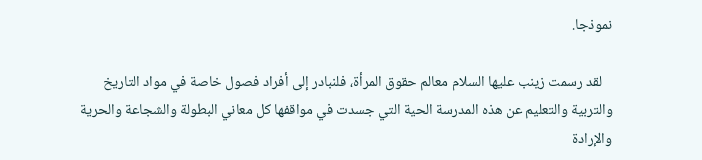نموذجا.

   لقد رسمت زينب عليها السلام معالم حقوق المرأة، فلنبادر إلى أفراد فصول خاصة في مواد التاريخ والتربية والتعليم عن هذه المدرسة الحية التي جسدت في مواقفها كل معاني البطولة والشجاعة والحرية والإرادة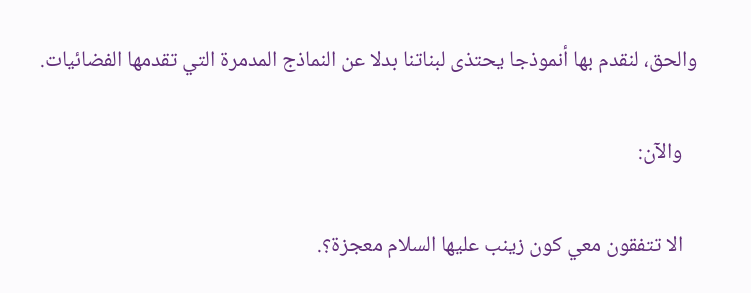والحق، لنقدم بها أنموذجا يحتذى لبناتنا بدلا عن النماذج المدمرة التي تقدمها الفضائيات.

   والآن:

   الا تتفقون معي كون زينب عليها السلام معجزة؟.